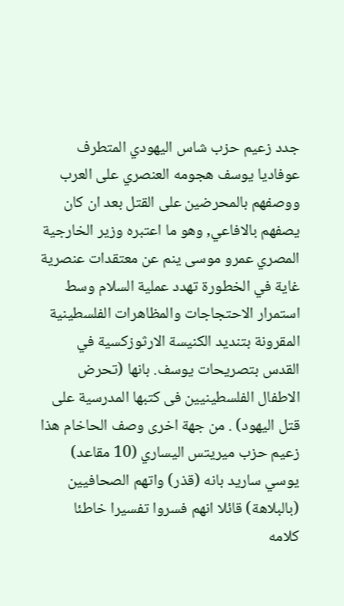جدد زعيم حزب شاس اليهودي المتطرف عوفاديا يوسف هجومه العنصري على العرب ووصفهم بالمحرضين على القتل بعد ان كان يصفهم بالافاعي, وهو ما اعتبره وزير الخارجية المصري عمرو موسى ينم عن معتقدات عنصرية غاية في الخطورة تهدد عملية السلام وسط استمرار الاحتجاجات والمظاهرات الفلسطينية المقرونة بتنديد الكنيسة الارثوزكسية في القدس بتصريحات يوسف. بانها (تحرض الاطفال الفلسطينيين فى كتبها المدرسية على قتل اليهود) . من جهة اخرى وصف الحاخام هذا زعيم حزب ميريتس اليساري (10 مقاعد) يوسي ساريد بانه (قذر) واتهم الصحافيين (بالبلاهة) قائلا انهم فسروا تفسيرا خاطئا كلامه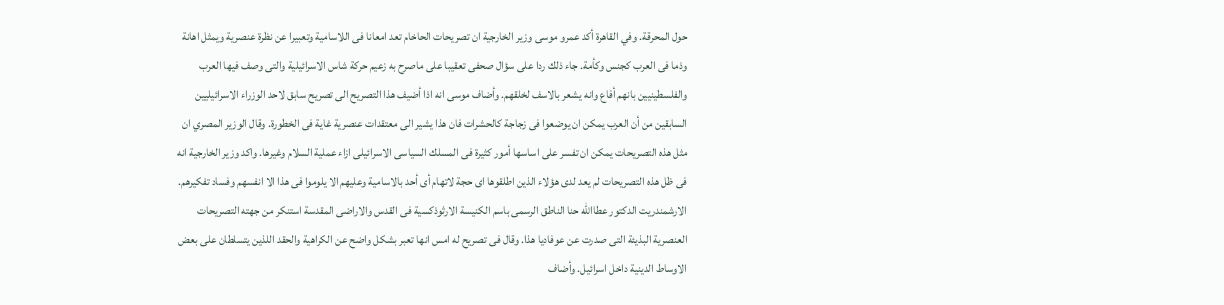حول المحرقة. وفي القاهرة أكد عمرو موسى وزير الخارجية ان تصريحات الحاخام تعد امعانا فى اللاسامية وتعبيرا عن نظرة عنصرية ويمثل اهانة وذما فى العرب كجنس وكأمة. جاء ذلك ردا على سؤال صحفى تعقيبا على ماصرح به زعيم حركة شاس الاسرائيلية والتى وصف فيها العرب والفلسطينيين بانهم أفاع وانه يشعر بالاسف لخلقهم. وأضاف موسى انه اذا أضيف هذا التصريح الى تصريح سابق لاحد الوزراء الاسرائيليين السابقين من أن العرب يمكن ان يوضعوا فى زجاجة كالحشرات فان هذا يشير الى معتقدات عنصرية غاية فى الخطورة. وقال الوزير المصري ان مثل هذه التصريحات يمكن ان تفسر على اساسها أمور كثيرة فى المسلك السياسى الاسرائيلى ازاء عملية السلام وغيرها. واكد وزير الخارجية انه فى ظل هذه التصريحات لم يعد لدى هؤلاء الذين اطلقوها اى حجة لاتهام أى أحد بالاسامية وعليهم الا يلوموا فى هذا الا انفسهم وفساد تفكيرهم. الارشمندريت الدكتور عطاالله حنا الناطق الرسمى باسم الكنيسة الارثوذكسية فى القدس والاراضى المقدسة استنكر من جهته التصريحات العنصرية البذيئة التى صدرت عن عوفاديا هذا. وقال فى تصريح له امس انها تعبر بشكل واضح عن الكراهية والحقد اللذين يتسلطان على بعض الاوساط الدينية داخل اسرائيل. وأضاف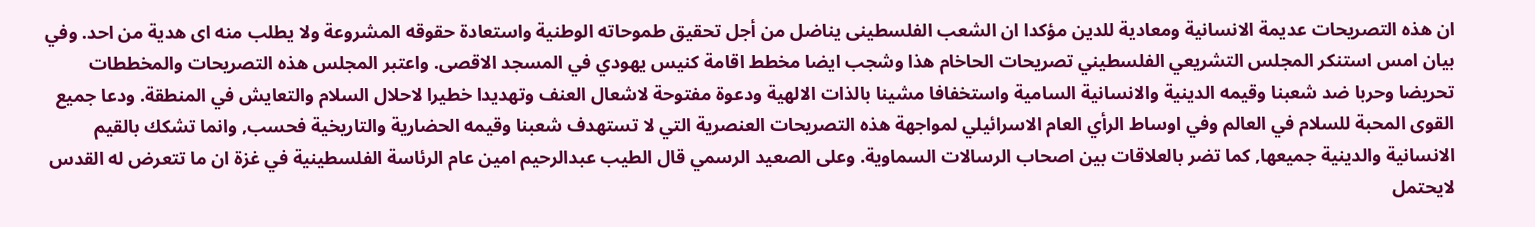ان هذه التصريحات عديمة الانسانية ومعادية للدين مؤكدا ان الشعب الفلسطينى يناضل من أجل تحقيق طموحاته الوطنية واستعادة حقوقه المشروعة ولا يطلب منه اى هدية من احد. وفي بيان امس استنكر المجلس التشريعي الفلسطيني تصريحات الحاخام هذا وشجب ايضا مخطط اقامة كنيس يهودي في المسجد الاقصى. واعتبر المجلس هذه التصريحات والمخططات تحريضا وحربا ضد شعبنا وقيمه الدينية والانسانية السامية واستخفافا مشينا بالذات الالهية ودعوة مفتوحة لاشعال العنف وتهديدا خطيرا لاحلال السلام والتعايش في المنطقة. ودعا جميع القوى المحبة للسلام في العالم وفي اوساط الرأي العام الاسرائيلي لمواجهة هذه التصريحات العنصرية التي لا تستهدف شعبنا وقيمه الحضارية والتاريخية فحسب, وانما تشكك بالقيم الانسانية والدينية جميعها, كما تضر بالعلاقات بين اصحاب الرسالات السماوية. وعلى الصعيد الرسمي قال الطيب عبدالرحيم امين عام الرئاسة الفلسطينية في غزة ان ما تتعرض له القدس لايحتمل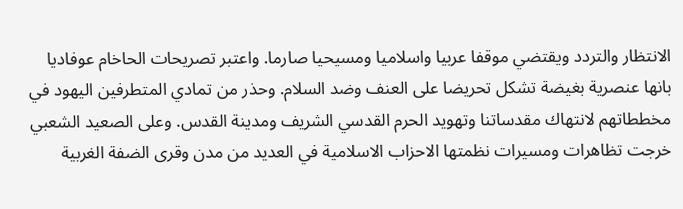الانتظار والتردد ويقتضي موقفا عربيا واسلاميا ومسيحيا صارما. واعتبر تصريحات الحاخام عوفاديا بانها عنصرية بغيضة تشكل تحريضا على العنف وضد السلام. وحذر من تمادي المتطرفين اليهود في مخططاتهم لانتهاك مقدساتنا وتهويد الحرم القدسي الشريف ومدينة القدس. وعلى الصعيد الشعبي خرجت تظاهرات ومسيرات نظمتها الاحزاب الاسلامية في العديد من مدن وقرى الضفة الغربية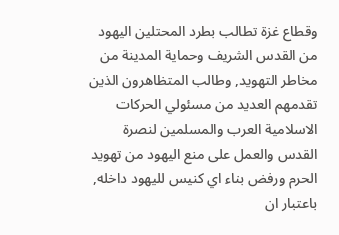وقطاع غزة تطالب بطرد المحتلين اليهود من القدس الشريف وحماية المدينة من مخاطر التهويد, وطالب المتظاهرون الذين تقدمهم العديد من مسئولي الحركات الاسلامية العرب والمسلمين لنصرة القدس والعمل على منع اليهود من تهويد الحرم ورفض بناء اي كنيس لليهود داخله, باعتبار ان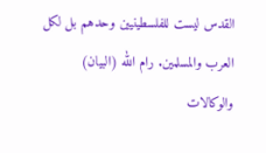القدس ليست للفلسطينيين وحدهم بل لكل العرب والمسلمين. رام الله (البيان) والوكالات